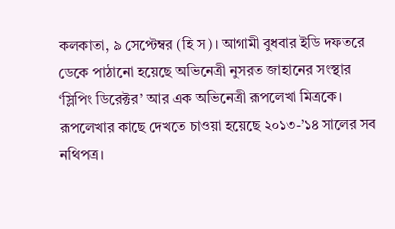কলকাতা, ৯ সেপ্টেম্বর (হি স)। আগামী বুধবার ইডি দফতরে ডেকে পাঠানো হয়েছে অভিনেত্রী নুসরত জাহানের সংস্থার ‘স্লিপিং ডিরেক্টর’ আর এক অভিনেত্রী রূপলেখা মিত্রকে। রূপলেখার কাছে দেখতে চাওয়া হয়েছে ২০১৩-’১৪ সালের সব নথিপত্র।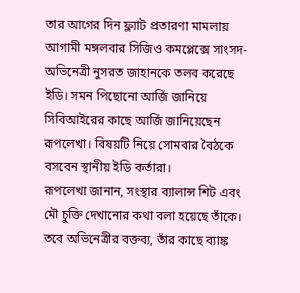তার আগের দিন ফ্ল্যাট প্রতারণা মামলায় আগামী মঙ্গলবার সিজিও কমপ্লেক্সে সাংসদ-অভিনেত্রী নুসরত জাহানকে তলব করেছে ইডি। সমন পিছোনো আর্জি জানিয়ে সিবিআইরের কাছে আর্জি জানিয়েছেন রূপলেখা। বিষয়টি নিয়ে সোমবার বৈঠকে বসবেন স্থানীয় ইডি কর্তারা।
রূপলেখা জানান, সংস্থার ব্যালান্স শিট এবং মৌ চুক্তি দেখানোর কথা বলা হয়েছে তাঁকে। তবে অভিনেত্রীর বক্তব্য, তাঁর কাছে ব্যাঙ্ক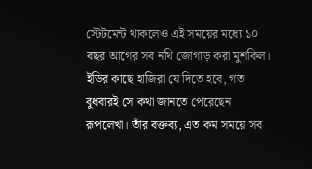স্টেটমেন্ট থাকলেও এই সময়ের মধ্যে ১০ বছর আগের সব নথি জোগাড় করা মুশকিল।
ইডির কাছে হাজিরা যে দিতে হবে, গত বুধবারই সে কথা জানতে পেরেছেন রূপলেখা। তাঁর বক্তব্য, এত কম সময়ে সব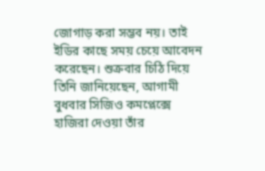জোগাড় করা সম্ভব নয়। তাই ইডির কাছে সময় চেয়ে আবেদন করেছেন। শুক্রবার চিঠি দিয়ে তিনি জানিয়েছেন, আগামী বুধবার সিজিও কমপ্লেক্সে হাজিরা দেওয়া তাঁর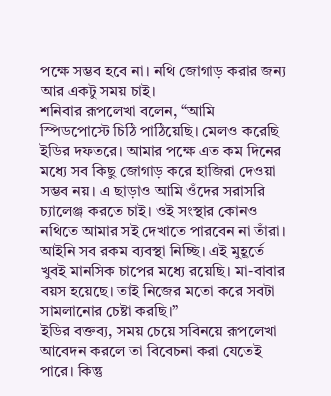পক্ষে সম্ভব হবে না। নথি জোগাড় করার জন্য আর একটু সময় চাই।
শনিবার রূপলেখা বলেন, “আমি স্পিডপোস্টে চিঠি পাঠিয়েছি। মেলও করেছি ইডির দফতরে। আমার পক্ষে এত কম দিনের মধ্যে সব কিছু জোগাড় করে হাজিরা দেওয়া সম্ভব নয়। এ ছাড়াও আমি ওঁদের সরাসরি চ্যালেঞ্জ করতে চাই। ওই সংস্থার কোনও নথিতে আমার সই দেখাতে পারবেন না তাঁরা। আইনি সব রকম ব্যবস্থা নিচ্ছি। এই মুহূর্তে খুবই মানসিক চাপের মধ্যে রয়েছি। মা-বাবার বয়স হয়েছে। তাই নিজের মতো করে সবটা সামলানোর চেষ্টা করছি।”
ইডির বক্তব্য, সময় চেয়ে সবিনয়ে রূপলেখা আবেদন করলে তা বিবেচনা করা যেতেই পারে। কিন্তু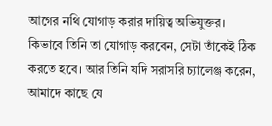আগের নথি যোগাড় করার দায়িত্ব অভিযুক্তর। কিভাবে তিনি তা যোগাড় করবেন, সেটা তাঁকেই ঠিক করতে হবে। আর তিনি যদি সরাসরি চ্যালেঞ্জ করেন, আমাদে কাছে যে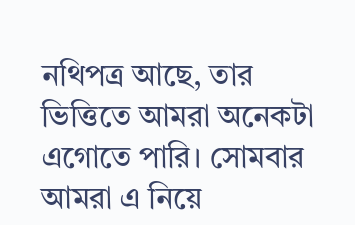নথিপত্র আছে, তার ভিত্তিতে আমরা অনেকটা এগোতে পারি। সোমবার আমরা এ নিয়ে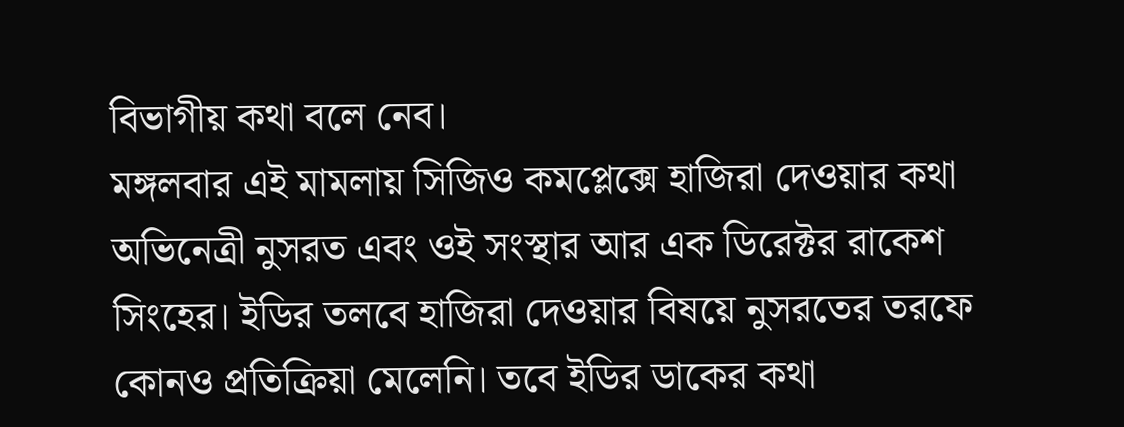বিভাগীয় কথা বলে নেব।
মঙ্গলবার এই মামলায় সিজিও কমপ্লেক্সে হাজিরা দেওয়ার কথা অভিনেত্রী নুসরত এবং ওই সংস্থার আর এক ডিরেক্টর রাকেশ সিংহের। ইডির তলবে হাজিরা দেওয়ার বিষয়ে নুসরতের তরফে কোনও প্রতিক্রিয়া মেলেনি। তবে ইডির ডাকের কথা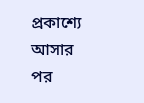প্রকাশ্যে আসার পর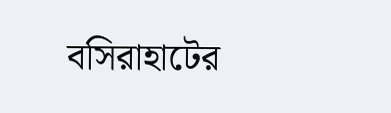বসিরাহাটের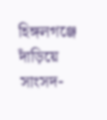হিঙ্গলগঞ্জে দাঁড়িয়ে সাংসদ-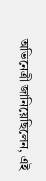অভিনেত্রী জানিয়েছিলেন, এই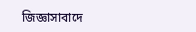জিজ্ঞাসাবাদে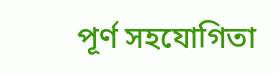পূর্ণ সহযোগিতা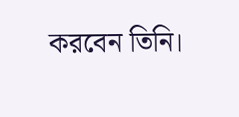করবেন তিনি।